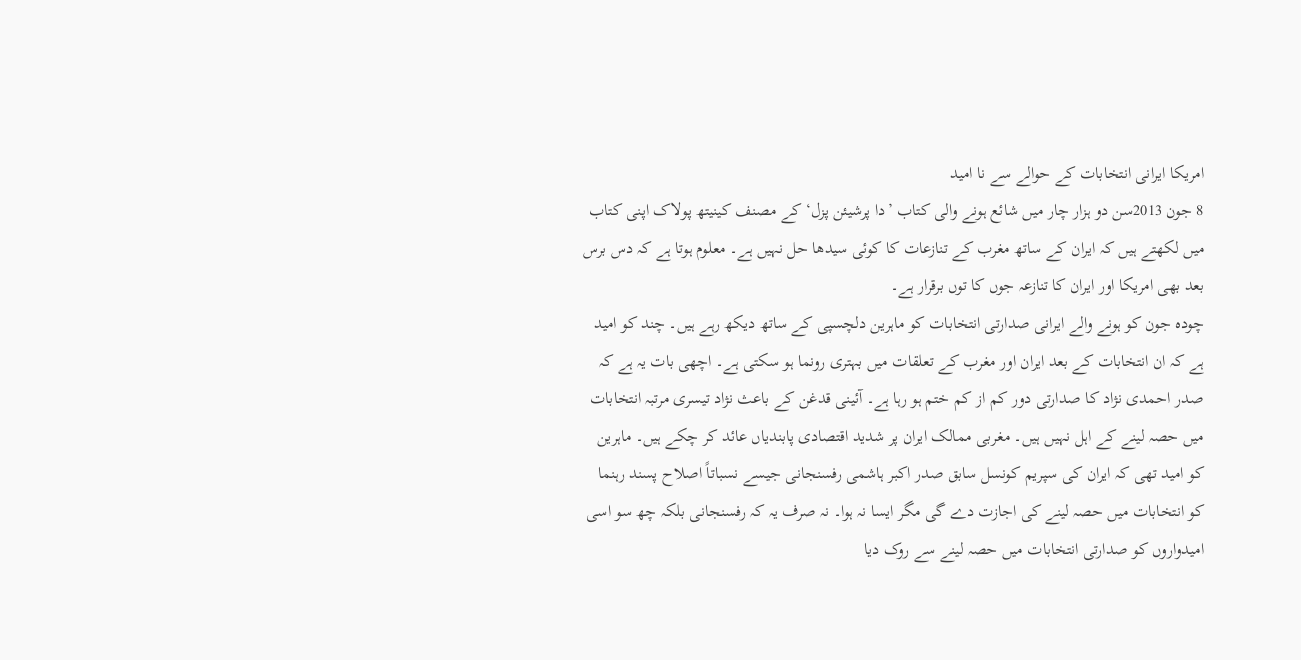امریکا ایرانی انتخابات کے حوالے سے نا امید
8 جون 2013سن دو ہزار چار میں شائع ہونے والی کتاب ’دا پرشیئن پزل‘ کے مصنف کینیتھ پولاک اپنی کتاب میں لکھتے ہیں کہ ایران کے ساتھ مغرب کے تنازعات کا کوئی سیدھا حل نہیں ہے۔ معلوم ہوتا ہے کہ دس برس بعد بھی امریکا اور ایران کا تنازعہ جوں کا توں برقرار ہے۔
چودہ جون کو ہونے والے ایرانی صدارتی انتخابات کو ماہرین دلچسپی کے ساتھ دیکھ رہے ہیں۔ چند کو امید ہے کہ ان انتخابات کے بعد ایران اور مغرب کے تعلقات میں بہتری رونما ہو سکتی ہے۔ اچھی بات یہ ہے کہ صدر احمدی نژاد کا صدارتی دور کم از کم ختم ہو رہا ہے۔ آئینی قدغن کے باعث نژاد تیسری مرتبہ انتخابات میں حصہ لینے کے اہل نہیں ہیں۔ مغربی ممالک ایران پر شدید اقتصادی پابندیاں عائد کر چکے ہیں۔ ماہرین کو امید تھی کہ ایران کی سپریم کونسل سابق صدر اکبر ہاشمی رفسنجانی جیسے نسباتاً اصلاح پسند رہنما کو انتخابات میں حصہ لینے کی اجازت دے گی مگر ایسا نہ ہوا۔ نہ صرف یہ کہ رفسنجانی بلکہ چھ سو اسی امیدواروں کو صدارتی انتخابات میں حصہ لینے سے روک دیا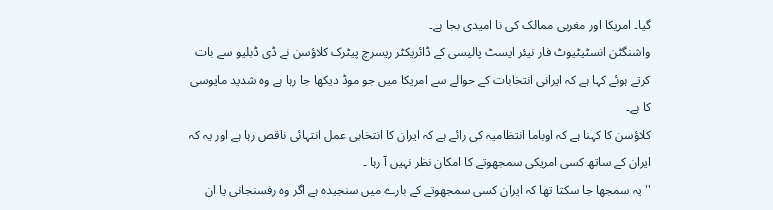گیا۔ امریکا اور مغربی ممالک کی نا امیدی بجا ہے۔
واشنگٹن انسٹیٹیوٹ فار نیئر ایسٹ پالیسی کے ڈائریکٹر ریسرچ پیٹرک کلاؤسن نے ڈی ڈبلیو سے بات کرتے ہوئے کہا ہے کہ ایرانی انتخابات کے حوالے سے امریکا میں جو موڈ دیکھا جا رہا ہے وہ شدید مایوسی کا ہے۔
کلاؤسن کا کہنا ہے کہ اوباما انتظامیہ کی رائے ہے کہ ایران کا انتخابی عمل انتہائی ناقص رہا ہے اور یہ کہ ایران کے ساتھ کسی امریکی سمجھوتے کا امکان نظر نہیں آ رہا ۔
''یہ سمجھا جا سکتا تھا کہ ایران کسی سمجھوتے کے بارے میں سنجیدہ ہے اگر وہ رفسنجانی یا ان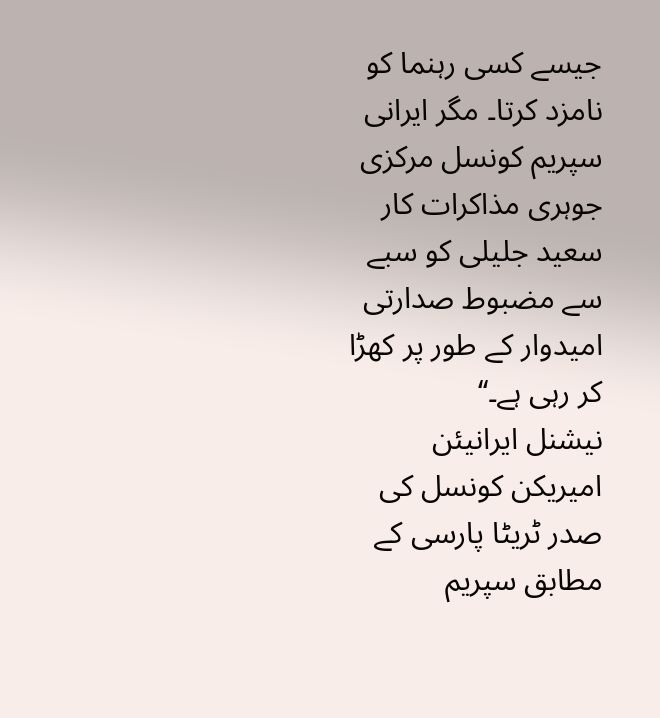جیسے کسی رہنما کو نامزد کرتا۔ مگر ایرانی سپریم کونسل مرکزی جوہری مذاکرات کار سعید جلیلی کو سبے سے مضبوط صدارتی امیدوار کے طور پر کھڑا کر رہی ہے۔‘‘
نیشنل ایرانیئن امیریکن کونسل کی صدر ٹریٹا پارسی کے مطابق سپریم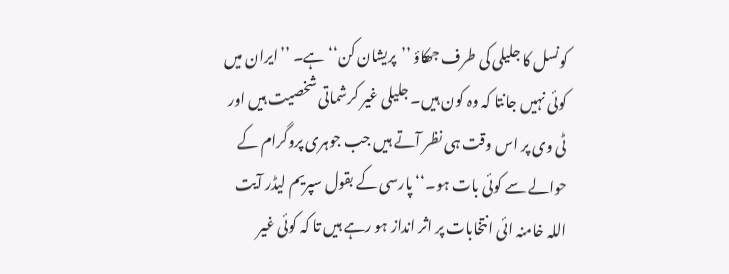کونسل کا جلیلی کی طرف جھکاؤ ’’پریشان کن‘‘ ہے۔ ’’ایران میں کوئی نہیں جانتا کہ وہ کون ہیں۔ جلیلی غیر کرشماتی شخصیت ہیں اور ٹی وی پر اس وقت ہی نظر آتے ہیں جب جوہری پروگرام کے حوالے سے کوئی بات ہو۔‘‘ پارسی کے بقول سپریم لیڈر آیت اللہ خامنہ ائی انتخابات پر اثر انداز ہو رہے ہیں تا کہ کوئی غیر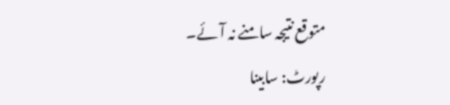متوقع نتیجہ سامنے نہ آئے۔
رپورٹ: سابینا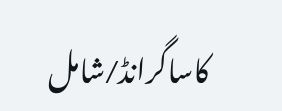کاساگرانڈ ⁄ شامل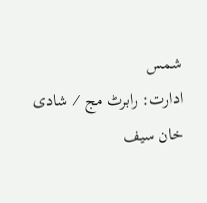شمس
ادارت: رابرٹ مج ⁄ شادی خان سیف